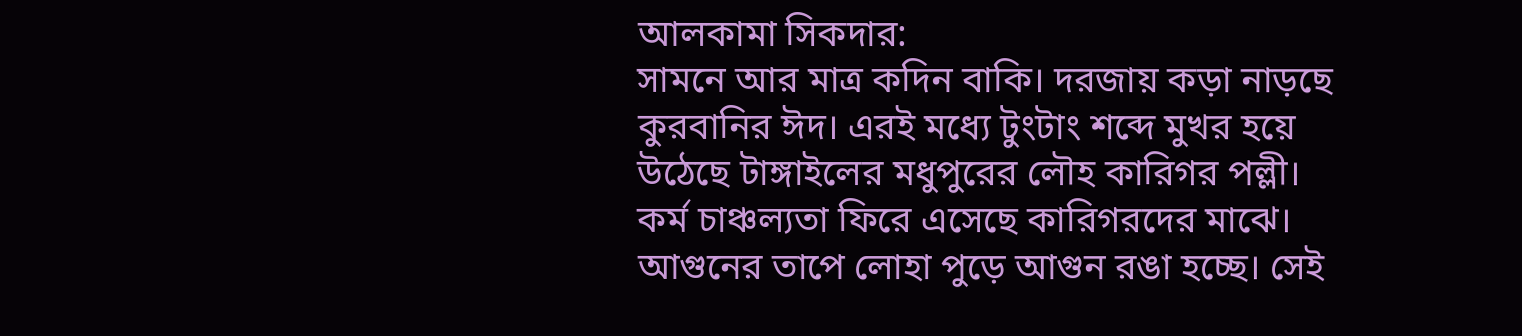আলকামা সিকদার:
সামনে আর মাত্র কদিন বাকি। দরজায় কড়া নাড়ছে কুরবানির ঈদ। এরই মধ্যে টুংটাং শব্দে মুখর হয়ে উঠেছে টাঙ্গাইলের মধুপুরের লৌহ কারিগর পল্লী। কর্ম চাঞ্চল্যতা ফিরে এসেছে কারিগরদের মাঝে।
আগুনের তাপে লোহা পুড়ে আগুন রঙা হচ্ছে। সেই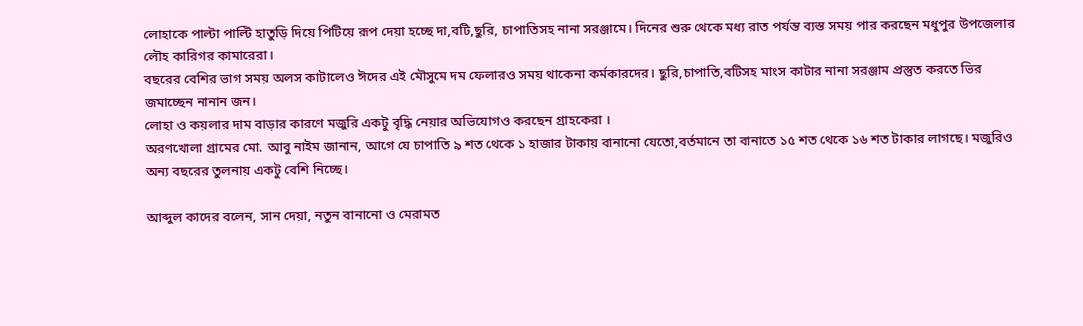লোহাকে পাল্টা পাল্টি হাতুড়ি দিয়ে পিটিয়ে রূপ দেয়া হচ্ছে দা,বটি,ছুরি, চাপাতিসহ নানা সরঞ্জামে। দিনের শুরু থেকে মধ্য রাত পর্যন্ত ব্যস্ত সময় পার করছেন মধুপুর উপজেলার লৌহ কারিগর কামারেরা।
বছরের বেশির ভাগ সময় অলস কাটালেও ঈদের এই মৌসুমে দম ফেলারও সময় থাকেনা কর্মকারদের। ছুরি,চাপাতি,বটিসহ মাংস কাটার নানা সরঞ্জাম প্রস্তুত করতে ভির জমাচ্ছেন নানান জন।
লোহা ও কয়লার দাম বাড়ার কারণে মজুরি একটু বৃদ্ধি নেয়ার অভিযোগও করছেন গ্রাহকেরা ।
অরণখোলা গ্রামের মো. আবু নাইম জানান, আগে যে চাপাতি ৯ শত থেকে ১ হাজার টাকায় বানানো যেতো,বর্তমানে তা বানাতে ১৫ শত থেকে ১৬ শত টাকার লাগছে। মজুরিও অন্য বছরের তুলনায় একটু বেশি নিচ্ছে।

আব্দুল কাদের বলেন, সান দেয়া, নতুন বানানো ও মেরামত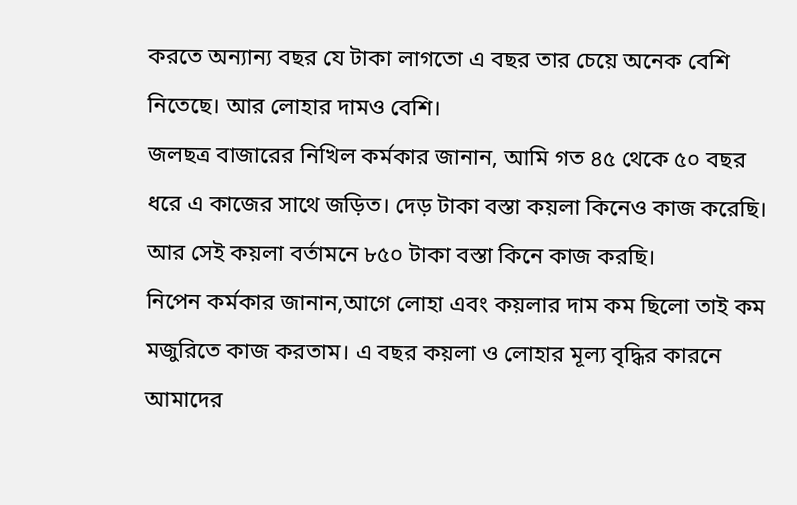করতে অন্যান্য বছর যে টাকা লাগতো এ বছর তার চেয়ে অনেক বেশি নিতেছে। আর লোহার দামও বেশি।
জলছত্র বাজারের নিখিল কর্মকার জানান, আমি গত ৪৫ থেকে ৫০ বছর ধরে এ কাজের সাথে জড়িত। দেড় টাকা বস্তা কয়লা কিনেও কাজ করেছি। আর সেই কয়লা বর্তামনে ৮৫০ টাকা বস্তা কিনে কাজ করছি।
নিপেন কর্মকার জানান,আগে লোহা এবং কয়লার দাম কম ছিলো তাই কম মজুরিতে কাজ করতাম। এ বছর কয়লা ও লোহার মূল্য বৃদ্ধির কারনে আমাদের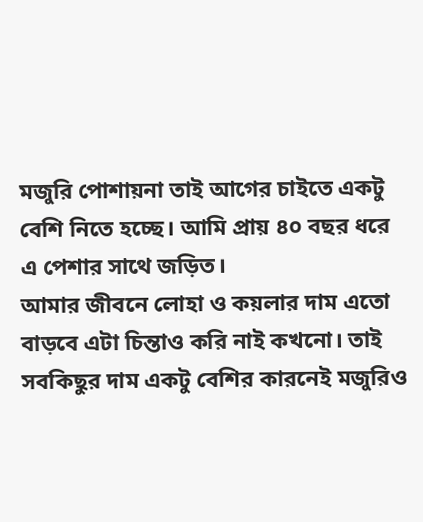মজুরি পোশায়না তাই আগের চাইতে একটু বেশি নিতে হচ্ছে। আমি প্রায় ৪০ বছর ধরে এ পেশার সাথে জড়িত।
আমার জীবনে লোহা ও কয়লার দাম এতো বাড়বে এটা চিন্তাও করি নাই কখনো। তাই সবকিছুর দাম একটু বেশির কারনেই মজুরিও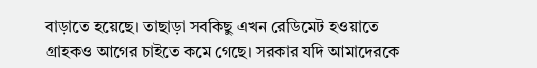বাড়াতে হয়েছে। তাছাড়া সবকিছু এখন রেডিমেট হওয়াতে গ্রাহকও আগের চাইতে কমে গেছে। সরকার যদি আমাদেরকে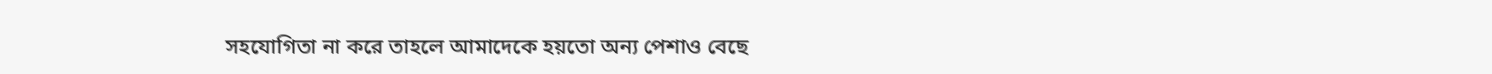সহযোগিতা না করে তাহলে আমাদেকে হয়তো অন্য পেশাও বেছে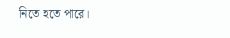নিতে হতে পারে।